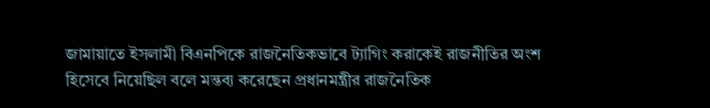জামায়াতে ইসলামী বিএনপিকে রাজনৈতিকভাবে ট্যাগিং করাকেই রাজনীতির অংশ হিসেবে নিয়েছিল বলে মন্তব্য করেছেন প্রধানমন্ত্রীর রাজনৈতিক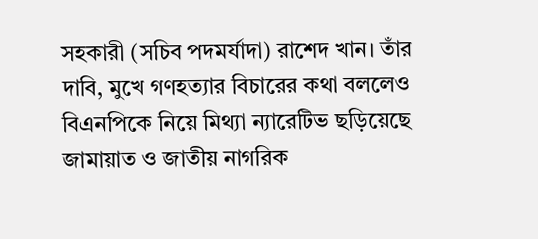সহকারী (সচিব পদমর্যাদা) রাশেদ খান। তাঁর দাবি, মুখে গণহত্যার বিচারের কথা বললেও বিএনপিকে নিয়ে মিথ্যা ন্যারেটিভ ছড়িয়েছে জামায়াত ও জাতীয় নাগরিক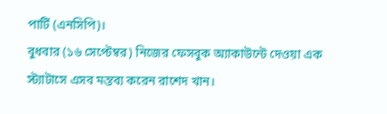পার্টি (এনসিপি)।
বুধবার (১৬ সেপ্টেম্বর) নিজের ফেসবুক অ্যাকাউন্টে দেওয়া এক স্ট্যাটাসে এসব মন্তব্য করেন রাশেদ খান।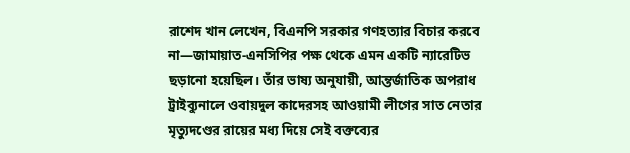রাশেদ খান লেখেন, বিএনপি সরকার গণহত্যার বিচার করবে না—জামায়াত-এনসিপির পক্ষ থেকে এমন একটি ন্যারেটিভ ছড়ানো হয়েছিল। তাঁর ভাষ্য অনুযায়ী, আন্তর্জাতিক অপরাধ ট্রাইব্যুনালে ওবায়দুল কাদেরসহ আওয়ামী লীগের সাত নেতার মৃত্যুদণ্ডের রায়ের মধ্য দিয়ে সেই বক্তব্যের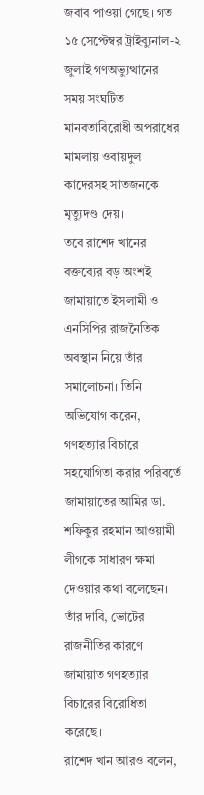জবাব পাওয়া গেছে। গত ১৫ সেপ্টেম্বর ট্রাইব্যুনাল-২ জুলাই গণঅভ্যুত্থানের সময় সংঘটিত মানবতাবিরোধী অপরাধের মামলায় ওবায়দুল কাদেরসহ সাতজনকে মৃত্যুদণ্ড দেয়।
তবে রাশেদ খানের বক্তব্যের বড় অংশই জামায়াতে ইসলামী ও এনসিপির রাজনৈতিক অবস্থান নিয়ে তাঁর সমালোচনা। তিনি অভিযোগ করেন, গণহত্যার বিচারে সহযোগিতা করার পরিবর্তে জামায়াতের আমির ডা. শফিকুর রহমান আওয়ামী লীগকে সাধারণ ক্ষমা দেওয়ার কথা বলেছেন। তাঁর দাবি, ভোটের রাজনীতির কারণে জামায়াত গণহত্যার বিচারের বিরোধিতা করেছে।
রাশেদ খান আরও বলেন,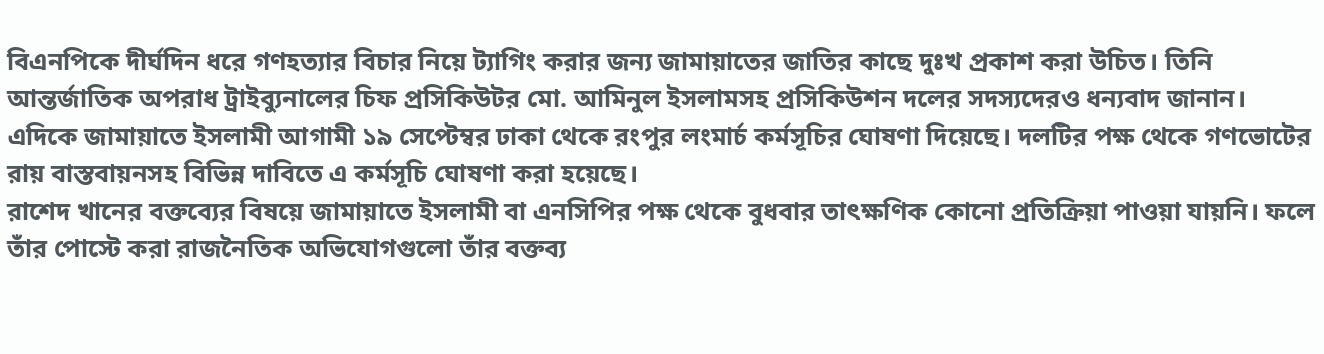বিএনপিকে দীর্ঘদিন ধরে গণহত্যার বিচার নিয়ে ট্যাগিং করার জন্য জামায়াতের জাতির কাছে দুঃখ প্রকাশ করা উচিত। তিনি আন্তর্জাতিক অপরাধ ট্রাইব্যুনালের চিফ প্রসিকিউটর মো. আমিনুল ইসলামসহ প্রসিকিউশন দলের সদস্যদেরও ধন্যবাদ জানান।
এদিকে জামায়াতে ইসলামী আগামী ১৯ সেপ্টেম্বর ঢাকা থেকে রংপুর লংমার্চ কর্মসূচির ঘোষণা দিয়েছে। দলটির পক্ষ থেকে গণভোটের রায় বাস্তবায়নসহ বিভিন্ন দাবিতে এ কর্মসূচি ঘোষণা করা হয়েছে।
রাশেদ খানের বক্তব্যের বিষয়ে জামায়াতে ইসলামী বা এনসিপির পক্ষ থেকে বুধবার তাৎক্ষণিক কোনো প্রতিক্রিয়া পাওয়া যায়নি। ফলে তাঁর পোস্টে করা রাজনৈতিক অভিযোগগুলো তাঁর বক্তব্য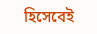হিসেবেই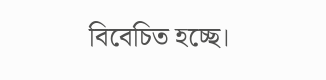বিবেচিত হচ্ছে।